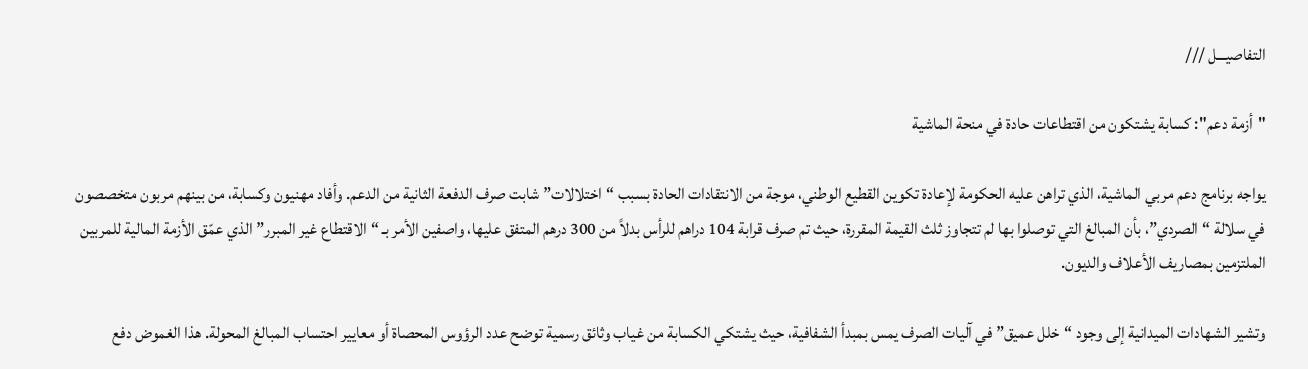التفاصيـــل ///

"أزمة دعم": كسابة يشتكون من اقتطاعات حادة في منحة الماشية

يواجه برنامج دعم مربي الماشية، الذي تراهن عليه الحكومة لإعادة تكوين القطيع الوطني، موجة من الانتقادات الحادة بسبب “اختلالات” شابت صرف الدفعة الثانية من الدعم. وأفاد مهنيون وكسابة، من بينهم مربون متخصصون في سلالة “الصردي”، بأن المبالغ التي توصلوا بها لم تتجاوز ثلث القيمة المقررة، حيث تم صرف قرابة 104 دراهم للرأس بدلاً من 300 درهم المتفق عليها، واصفين الأمر بـ “الاقتطاع غير المبرر” الذي عمّق الأزمة المالية للمربين الملتزمين بمصاريف الأعلاف والديون.

وتشير الشهادات الميدانية إلى وجود “خلل عميق” في آليات الصرف يمس بمبدأ الشفافية، حيث يشتكي الكسابة من غياب وثائق رسمية توضح عدد الرؤوس المحصاة أو معايير احتساب المبالغ المحولة. هذا الغموض دفع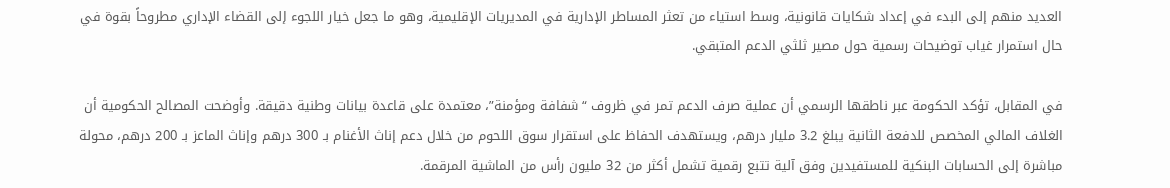العديد منهم إلى البدء في إعداد شكايات قانونية، وسط استياء من تعثر المساطر الإدارية في المديريات الإقليمية، وهو ما جعل خيار اللجوء إلى القضاء الإداري مطروحاً بقوة في حال استمرار غياب توضيحات رسمية حول مصير ثلثي الدعم المتبقي.

في المقابل، تؤكد الحكومة عبر ناطقها الرسمي أن عملية صرف الدعم تمر في ظروف “شفافة ومؤمنة”، معتمدة على قاعدة بيانات وطنية دقيقة. وأوضحت المصالح الحكومية أن الغلاف المالي المخصص للدفعة الثانية يبلغ 3.2 مليار درهم، ويستهدف الحفاظ على استقرار سوق اللحوم من خلال دعم إناث الأغنام بـ 300 درهم وإناث الماعز بـ 200 درهم، محولة مباشرة إلى الحسابات البنكية للمستفيدين وفق آلية تتبع رقمية تشمل أكثر من 32 مليون رأس من الماشية المرقمة.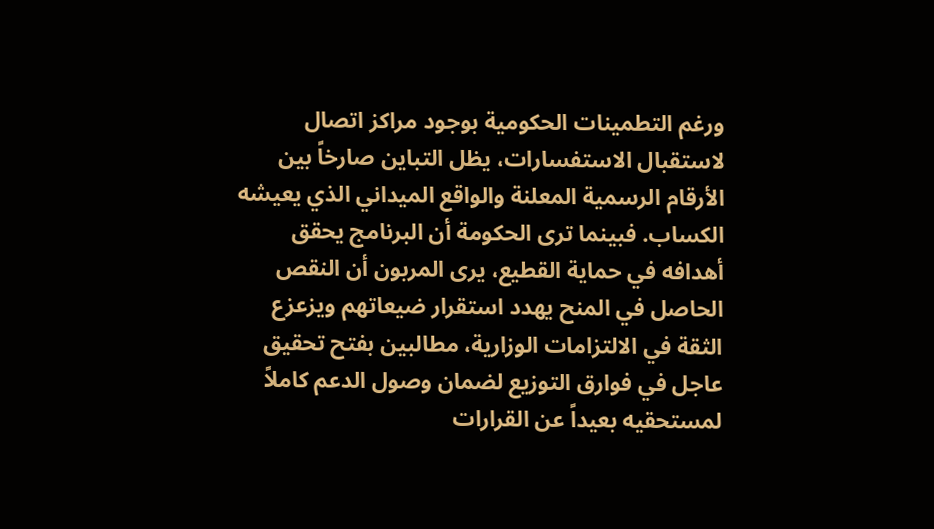ورغم التطمينات الحكومية بوجود مراكز اتصال لاستقبال الاستفسارات، يظل التباين صارخاً بين الأرقام الرسمية المعلنة والواقع الميداني الذي يعيشه الكساب. فبينما ترى الحكومة أن البرنامج يحقق أهدافه في حماية القطيع، يرى المربون أن النقص الحاصل في المنح يهدد استقرار ضيعاتهم ويزعزع الثقة في الالتزامات الوزارية، مطالبين بفتح تحقيق عاجل في فوارق التوزيع لضمان وصول الدعم كاملاً لمستحقيه بعيداً عن القرارات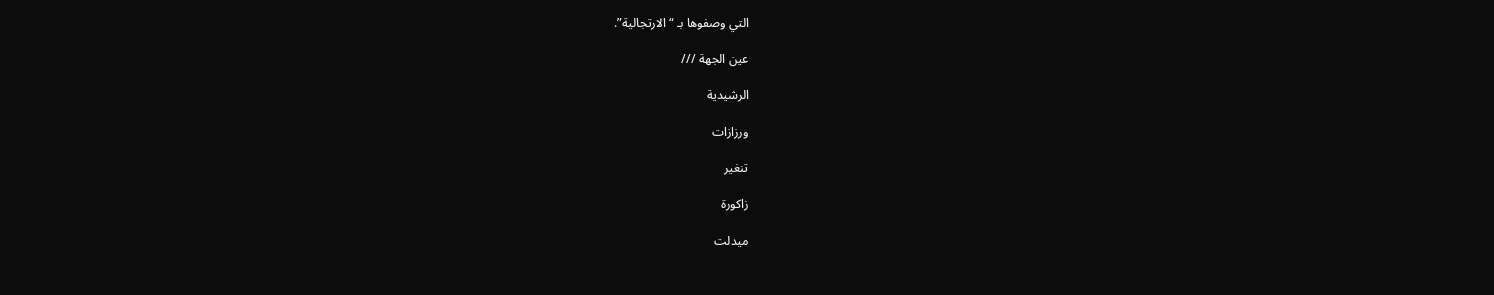التي وصفوها بـ “الارتجالية”.

عين الجهة ///

الرشيدية

ورزازات

تنغير

زاكورة

ميدلت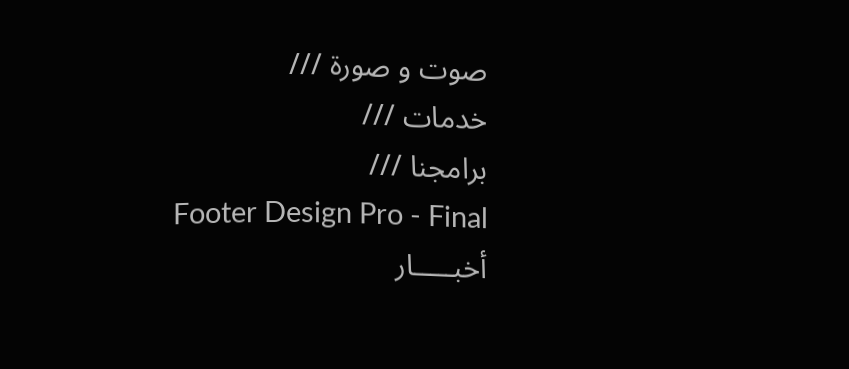صوت و صورة ///
خدمات ///
برامجنا ///
Footer Design Pro - Final
أخبـــــار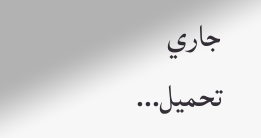جاري تحميل...